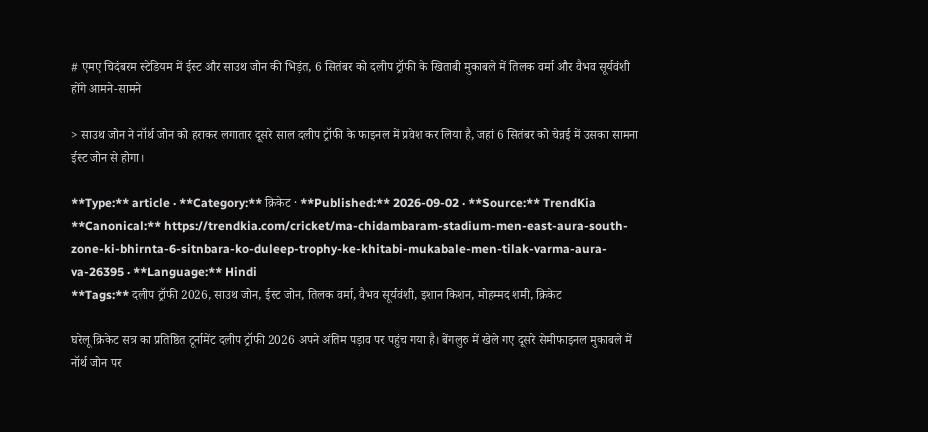# एमए चिदंबरम स्टेडियम में ईस्ट और साउथ जोन की भिड़ंत, 6 सितंबर को दलीप ट्रॉफी के खिताबी मुकाबले में तिलक वर्मा और वैभव सूर्यवंशी होंगे आमने-सामने

> साउथ जोन ने नॉर्थ जोन को हराकर लगातार दूसरे साल दलीप ट्रॉफी के फाइनल में प्रवेश कर लिया है, जहां 6 सितंबर को चेन्नई में उसका सामना ईस्ट जोन से होगा।

**Type:** article · **Category:** क्रिकेट · **Published:** 2026-09-02 · **Source:** TrendKia
**Canonical:** https://trendkia.com/cricket/ma-chidambaram-stadium-men-east-aura-south-zone-ki-bhirnta-6-sitnbara-ko-duleep-trophy-ke-khitabi-mukabale-men-tilak-varma-aura-va-26395 · **Language:** Hindi
**Tags:** दलीप ट्रॉफी 2026, साउथ जोन, ईस्ट जोन, तिलक वर्मा, वैभव सूर्यवंशी, इशान किशन, मोहम्मद शमी, क्रिकेट

घरेलू क्रिकेट सत्र का प्रतिष्ठित टूर्नामेंट दलीप ट्रॉफी 2026 अपने अंतिम पड़ाव पर पहुंच गया है। बेंगलुरु में खेले गए दूसरे सेमीफाइनल मुकाबले में नॉर्थ जोन पर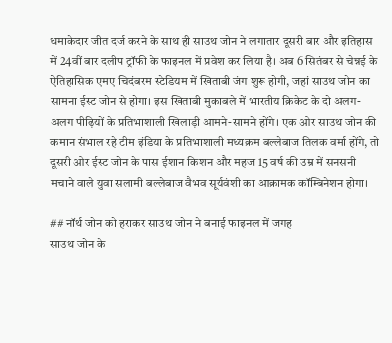धमाकेदार जीत दर्ज करने के साथ ही साउथ जोन ने लगातार दूसरी बार और इतिहास में 24वीं बार दलीप ट्रॉफी के फाइनल में प्रवेश कर लिया है। अब 6 सितंबर से चेन्नई के ऐतिहासिक एमए चिदंबरम स्टेडियम में खिताबी जंग शुरू होगी, जहां साउथ जोन का सामना ईस्ट जोन से होगा। इस खिताबी मुकाबले में भारतीय क्रिकेट के दो अलग-अलग पीढ़ियों के प्रतिभाशाली खिलाड़ी आमने-सामने होंगे। एक ओर साउथ जोन की कमान संभाल रहे टीम इंडिया के प्रतिभाशाली मध्यक्रम बल्लेबाज तिलक वर्मा होंगे, तो दूसरी ओर ईस्ट जोन के पास ईशान किशन और महज 15 वर्ष की उम्र में सनसनी मचाने वाले युवा सलामी बल्लेबाज वैभव सूर्यवंशी का आक्रामक कॉम्बिनेशन होगा।

## नॉर्थ जोन को हराकर साउथ जोन ने बनाई फाइनल में जगह
साउथ जोन के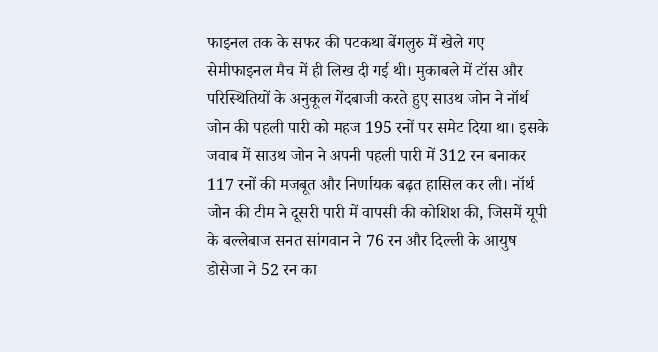फाइनल तक के सफर की पटकथा बेंगलुरु में खेले गए सेमीफाइनल मैच में ही लिख दी गई थी। मुकाबले में टॉस और परिस्थितियों के अनुकूल गेंदबाजी करते हुए साउथ जोन ने नॉर्थ जोन की पहली पारी को महज 195 रनों पर समेट दिया था। इसके जवाब में साउथ जोन ने अपनी पहली पारी में 312 रन बनाकर 117 रनों की मजबूत और निर्णायक बढ़त हासिल कर ली। नॉर्थ जोन की टीम ने दूसरी पारी में वापसी की कोशिश की, जिसमें यूपी के बल्लेबाज सनत सांगवान ने 76 रन और दिल्ली के आयुष डोसेजा ने 52 रन का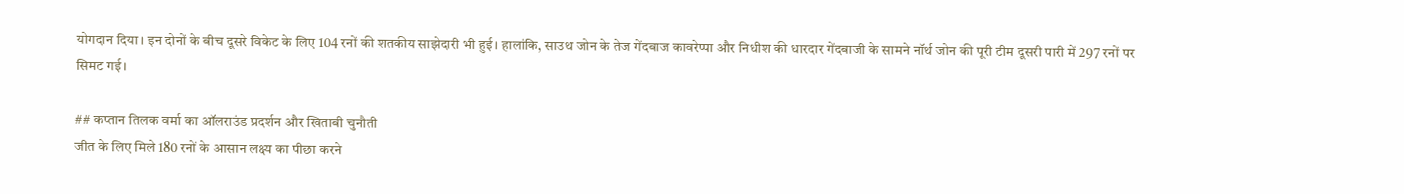योगदान दिया। इन दोनों के बीच दूसरे विकेट के लिए 104 रनों की शतकीय साझेदारी भी हुई। हालांकि, साउथ जोन के तेज गेंदबाज कावरेप्पा और निधीश की धारदार गेंदबाजी के सामने नॉर्थ जोन की पूरी टीम दूसरी पारी में 297 रनों पर सिमट गई।

## कप्तान तिलक वर्मा का ऑलराउंड प्रदर्शन और खिताबी चुनौती
जीत के लिए मिले 180 रनों के आसान लक्ष्य का पीछा करने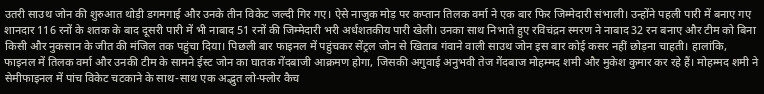उतरी साउथ जोन की शुरुआत थोड़ी डगमगाई और उनके तीन विकेट जल्दी गिर गए। ऐसे नाजुक मोड़ पर कप्तान तिलक वर्मा ने एक बार फिर जिम्मेदारी संभाली। उन्होंने पहली पारी में बनाए गए शानदार 116 रनों के शतक के बाद दूसरी पारी में भी नाबाद 51 रनों की जिम्मेदारी भरी अर्धशतकीय पारी खेली। उनका साथ निभाते हुए रविचंद्रन स्मरण ने नाबाद 32 रन बनाए और टीम को बिना किसी और नुकसान के जीत की मंजिल तक पहुंचा दिया। पिछली बार फाइनल में पहुंचकर सेंट्रल जोन से खिताब गंवाने वाली साउथ जोन इस बार कोई कसर नहीं छोड़ना चाहती। हालांकि, फाइनल में तिलक वर्मा और उनकी टीम के सामने ईस्ट जोन का घातक गेंदबाजी आक्रमण होगा, जिसकी अगुवाई अनुभवी तेज गेंदबाज मोहम्मद शमी और मुकेश कुमार कर रहे हैं। मोहम्मद शमी ने सेमीफाइनल में पांच विकेट चटकाने के साथ-साथ एक अद्भुत लो-फ्लोर कैच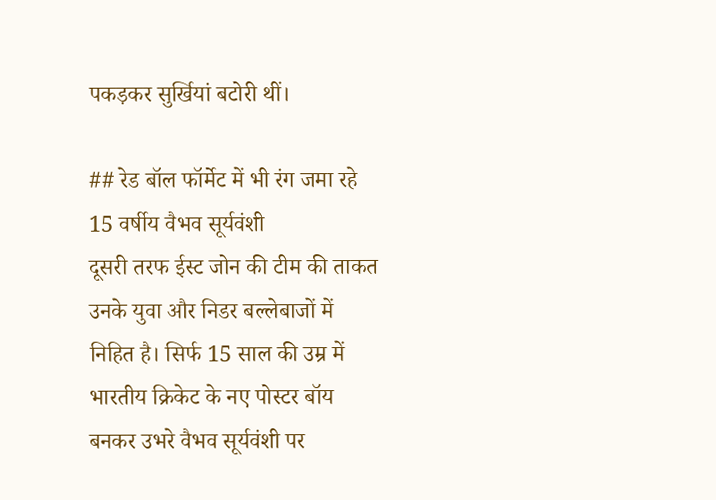पकड़कर सुर्खियां बटोरी थीं।

## रेड बॉल फॉर्मेट में भी रंग जमा रहे 15 वर्षीय वैभव सूर्यवंशी
दूसरी तरफ ईस्ट जोन की टीम की ताकत उनके युवा और निडर बल्लेबाजों में निहित है। सिर्फ 15 साल की उम्र में भारतीय क्रिकेट के नए पोस्टर बॉय बनकर उभरे वैभव सूर्यवंशी पर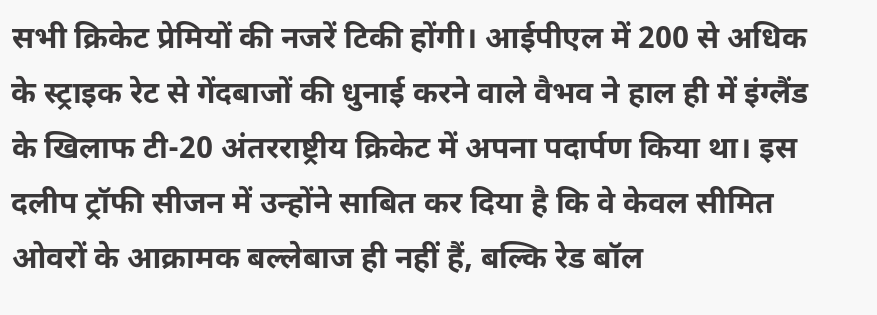सभी क्रिकेट प्रेमियों की नजरें टिकी होंगी। आईपीएल में 200 से अधिक के स्ट्राइक रेट से गेंदबाजों की धुनाई करने वाले वैभव ने हाल ही में इंग्लैंड के खिलाफ टी-20 अंतरराष्ट्रीय क्रिकेट में अपना पदार्पण किया था। इस दलीप ट्रॉफी सीजन में उन्होंने साबित कर दिया है कि वे केवल सीमित ओवरों के आक्रामक बल्लेबाज ही नहीं हैं, बल्कि रेड बॉल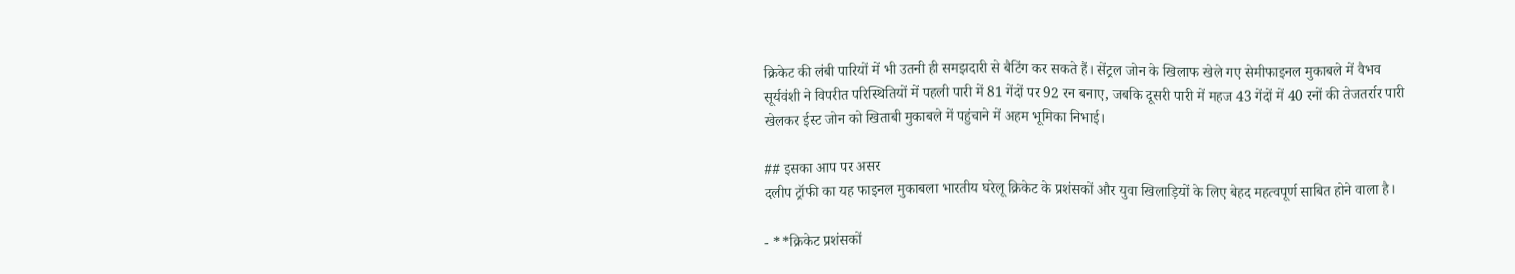क्रिकेट की लंबी पारियों में भी उतनी ही समझदारी से बैटिंग कर सकते हैं। सेंट्रल जोन के खिलाफ खेले गए सेमीफाइनल मुकाबले में वैभव सूर्यवंशी ने विपरीत परिस्थितियों में पहली पारी में 81 गेंदों पर 92 रन बनाए, जबकि दूसरी पारी में महज 43 गेंदों में 40 रनों की तेजतर्रार पारी खेलकर ईस्ट जोन को खिताबी मुकाबले में पहुंचाने में अहम भूमिका निभाई।

## इसका आप पर असर
दलीप ट्रॉफी का यह फाइनल मुकाबला भारतीय घरेलू क्रिकेट के प्रशंसकों और युवा खिलाड़ियों के लिए बेहद महत्वपूर्ण साबित होने वाला है।

- **क्रिकेट प्रशंसकों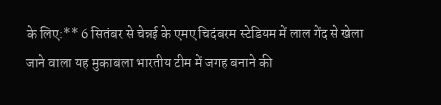के लिए:** 6 सितंबर से चेन्नई के एमए चिदंबरम स्टेडियम में लाल गेंद से खेला जाने वाला यह मुकाबला भारतीय टीम में जगह बनाने की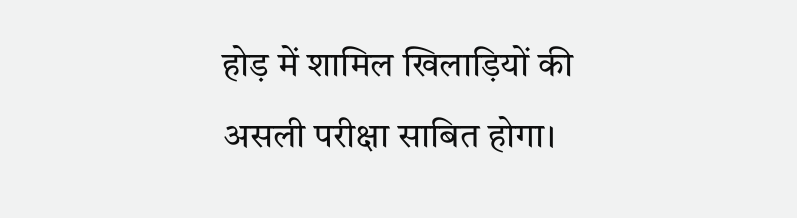होड़ में शामिल खिलाड़ियों की असली परीक्षा साबित होगा।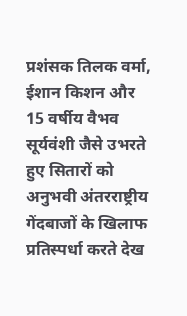प्रशंसक तिलक वर्मा, ईशान किशन और 15 वर्षीय वैभव सूर्यवंशी जैसे उभरते हुए सितारों को अनुभवी अंतरराष्ट्रीय गेंदबाजों के खिलाफ प्रतिस्पर्धा करते देख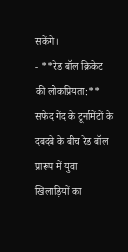सकेंगे।
- **रेड बॉल क्रिकेट की लोकप्रियता:** सफेद गेंद के टूर्नामेंटों के दबदबे के बीच रेड बॉल प्रारूप में युवा खिलाड़ियों का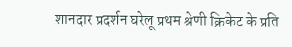शानदार प्रदर्शन घरेलू प्रथम श्रेणी क्रिकेट के प्रति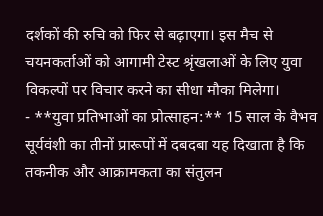दर्शकों की रुचि को फिर से बढ़ाएगा। इस मैच से चयनकर्ताओं को आगामी टेस्ट श्रृंखलाओं के लिए युवा विकल्पों पर विचार करने का सीधा मौका मिलेगा।
- **युवा प्रतिभाओं का प्रोत्साहन:** 15 साल के वैभव सूर्यवंशी का तीनों प्रारूपों में दबदबा यह दिखाता है कि तकनीक और आक्रामकता का संतुलन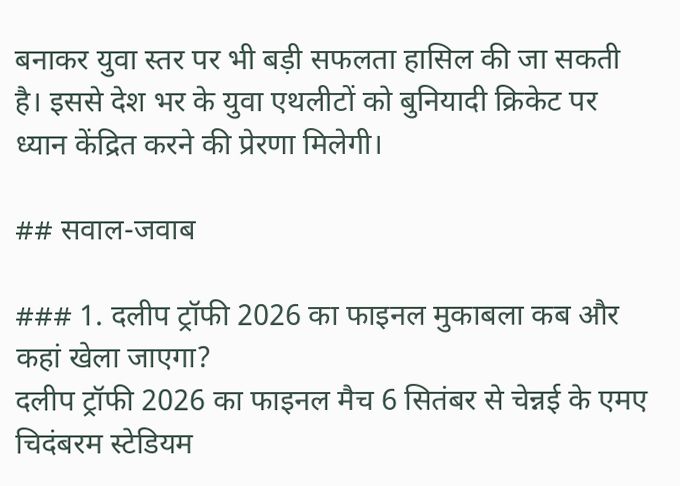बनाकर युवा स्तर पर भी बड़ी सफलता हासिल की जा सकती है। इससे देश भर के युवा एथलीटों को बुनियादी क्रिकेट पर ध्यान केंद्रित करने की प्रेरणा मिलेगी।

## सवाल-जवाब

### 1. दलीप ट्रॉफी 2026 का फाइनल मुकाबला कब और कहां खेला जाएगा?
दलीप ट्रॉफी 2026 का फाइनल मैच 6 सितंबर से चेन्नई के एमए चिदंबरम स्टेडियम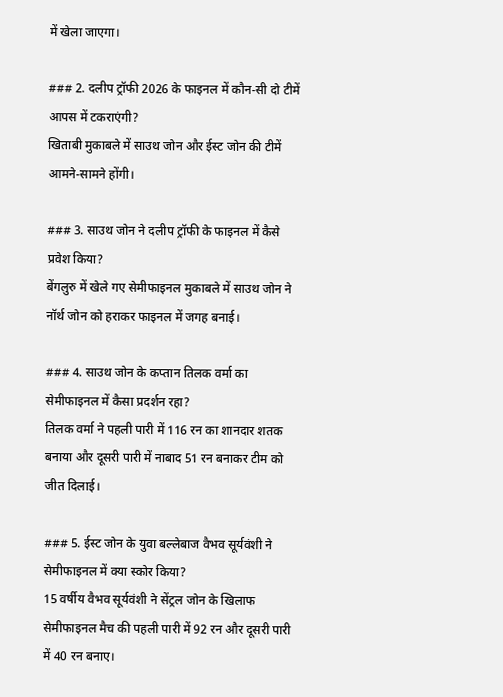में खेला जाएगा।

### 2. दलीप ट्रॉफी 2026 के फाइनल में कौन-सी दो टीमें आपस में टकराएंगी?
खिताबी मुकाबले में साउथ जोन और ईस्ट जोन की टीमें आमने-सामने होंगी।

### 3. साउथ जोन ने दलीप ट्रॉफी के फाइनल में कैसे प्रवेश किया?
बेंगलुरु में खेले गए सेमीफाइनल मुकाबले में साउथ जोन ने नॉर्थ जोन को हराकर फाइनल में जगह बनाई।

### 4. साउथ जोन के कप्तान तिलक वर्मा का सेमीफाइनल में कैसा प्रदर्शन रहा?
तिलक वर्मा ने पहली पारी में 116 रन का शानदार शतक बनाया और दूसरी पारी में नाबाद 51 रन बनाकर टीम को जीत दिलाई।

### 5. ईस्ट जोन के युवा बल्लेबाज वैभव सूर्यवंशी ने सेमीफाइनल में क्या स्कोर किया?
15 वर्षीय वैभव सूर्यवंशी ने सेंट्रल जोन के खिलाफ सेमीफाइनल मैच की पहली पारी में 92 रन और दूसरी पारी में 40 रन बनाए।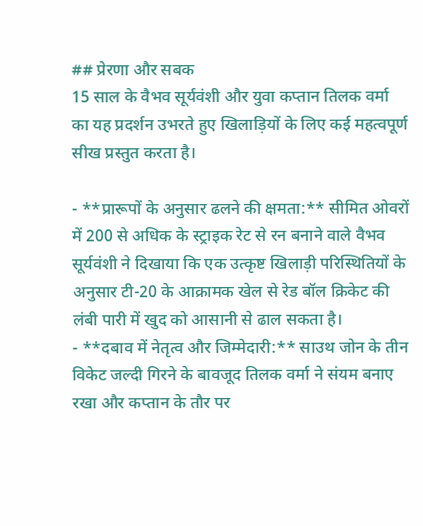## प्रेरणा और सबक
15 साल के वैभव सूर्यवंशी और युवा कप्तान तिलक वर्मा का यह प्रदर्शन उभरते हुए खिलाड़ियों के लिए कई महत्वपूर्ण सीख प्रस्तुत करता है।

- **प्रारूपों के अनुसार ढलने की क्षमता:** सीमित ओवरों में 200 से अधिक के स्ट्राइक रेट से रन बनाने वाले वैभव सूर्यवंशी ने दिखाया कि एक उत्कृष्ट खिलाड़ी परिस्थितियों के अनुसार टी-20 के आक्रामक खेल से रेड बॉल क्रिकेट की लंबी पारी में खुद को आसानी से ढाल सकता है।
- **दबाव में नेतृत्व और जिम्मेदारी:** साउथ जोन के तीन विकेट जल्दी गिरने के बावजूद तिलक वर्मा ने संयम बनाए रखा और कप्तान के तौर पर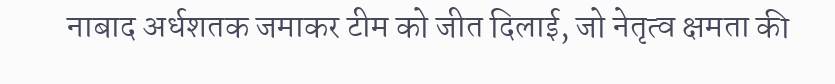नाबाद अर्धशतक जमाकर टीम को जीत दिलाई, जो नेतृत्व क्षमता की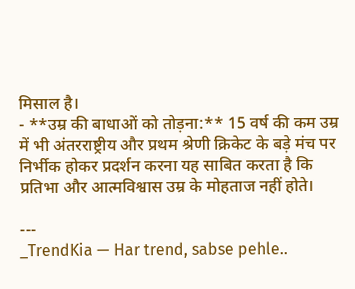मिसाल है।
- **उम्र की बाधाओं को तोड़ना:** 15 वर्ष की कम उम्र में भी अंतरराष्ट्रीय और प्रथम श्रेणी क्रिकेट के बड़े मंच पर निर्भीक होकर प्रदर्शन करना यह साबित करता है कि प्रतिभा और आत्मविश्वास उम्र के मोहताज नहीं होते।

---
_TrendKia — Har trend, sabse pehle..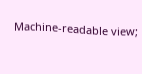Machine-readable view;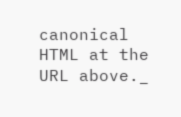canonical HTML at the URL above._